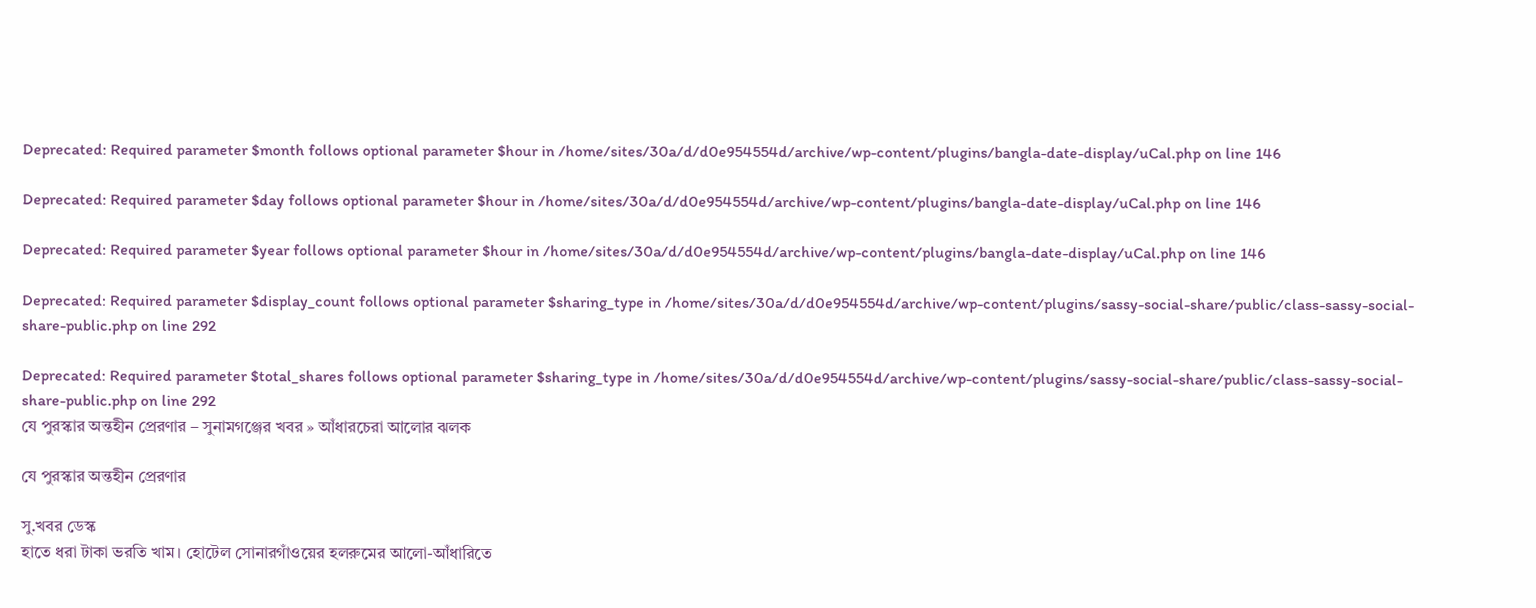Deprecated: Required parameter $month follows optional parameter $hour in /home/sites/30a/d/d0e954554d/archive/wp-content/plugins/bangla-date-display/uCal.php on line 146

Deprecated: Required parameter $day follows optional parameter $hour in /home/sites/30a/d/d0e954554d/archive/wp-content/plugins/bangla-date-display/uCal.php on line 146

Deprecated: Required parameter $year follows optional parameter $hour in /home/sites/30a/d/d0e954554d/archive/wp-content/plugins/bangla-date-display/uCal.php on line 146

Deprecated: Required parameter $display_count follows optional parameter $sharing_type in /home/sites/30a/d/d0e954554d/archive/wp-content/plugins/sassy-social-share/public/class-sassy-social-share-public.php on line 292

Deprecated: Required parameter $total_shares follows optional parameter $sharing_type in /home/sites/30a/d/d0e954554d/archive/wp-content/plugins/sassy-social-share/public/class-sassy-social-share-public.php on line 292
যে পুরস্কার অন্তহীন প্রেরণার – সুনামগঞ্জের খবর » আঁধারচেরা আলোর ঝলক

যে পুরস্কার অন্তহীন প্রেরণার

সু.খবর ডেস্ক
হাতে ধরা টাকা ভরতি খাম। হোটেল সোনারগাঁওয়ের হলরুমের আলো-আঁধারিতে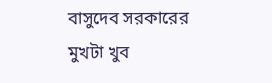বাসুদেব সরকারের মুখটা খুব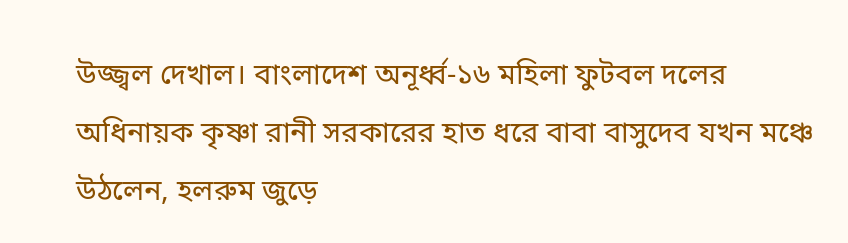উজ্জ্বল দেখাল। বাংলাদেশ অনূর্ধ্ব-১৬ মহিলা ফুটবল দলের অধিনায়ক কৃষ্ণা রানী সরকারের হাত ধরে বাবা বাসুদেব যখন মঞ্চে উঠলেন, হলরুম জুড়ে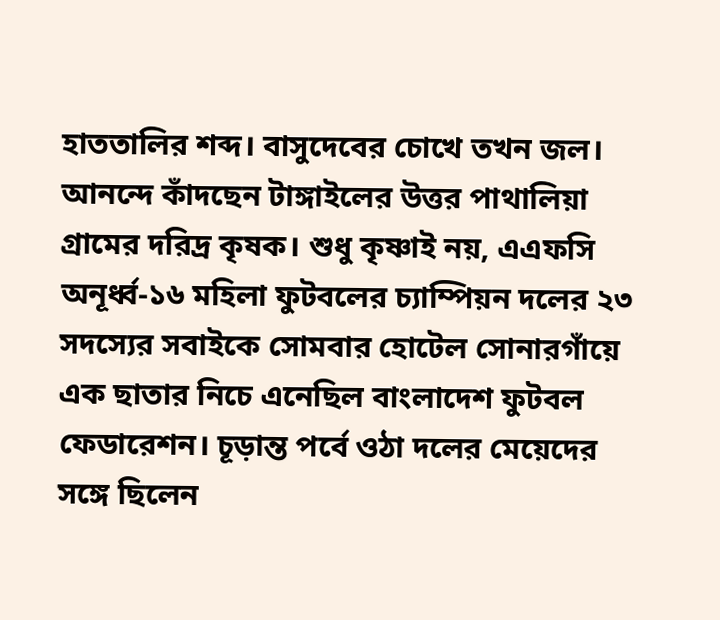হাততালির শব্দ। বাসুদেবের চোখে তখন জল। আনন্দে কাঁদছেন টাঙ্গাইলের উত্তর পাথালিয়া গ্রামের দরিদ্র কৃষক। শুধু কৃষ্ণাই নয়, এএফসি অনূর্ধ্ব-১৬ মহিলা ফুটবলের চ্যাম্পিয়ন দলের ২৩ সদস্যের সবাইকে সোমবার হোটেল সোনারগাঁয়ে এক ছাতার নিচে এনেছিল বাংলাদেশ ফুটবল ফেডারেশন। চূড়ান্ত পর্বে ওঠা দলের মেয়েদের সঙ্গে ছিলেন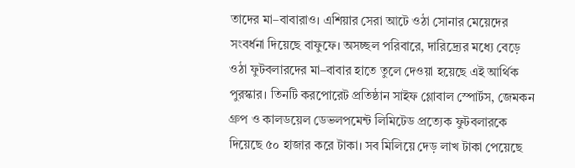তাদের মা–বাবারাও। এশিয়ার সেরা আটে ওঠা সোনার মেয়েদের সংবর্ধনা দিয়েছে বাফুফে। অসচ্ছল পরিবারে, দারিদ্র্যের মধ্যে বেড়ে ওঠা ফুটবলারদের মা–বাবার হাতে তুলে দেওয়া হয়েছে এই আর্থিক পুরস্কার। তিনটি করপোরেট প্রতিষ্ঠান সাইফ গ্লোবাল স্পোর্টস, জেমকন গ্রুপ ও কালডয়েল ডেভলপমেন্ট লিমিটেড প্রত্যেক ফুটবলারকে দিয়েছে ৫০ হাজার করে টাকা। সব মিলিয়ে দেড় লাখ টাকা পেয়েছে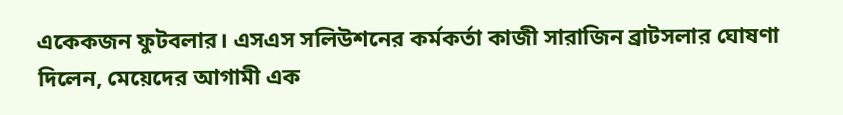একেকজন ফুটবলার। এসএস সলিউশনের কর্মকর্তা কাজী সারাজিন ব্রাটসলার ঘোষণা দিলেন, মেয়েদের আগামী এক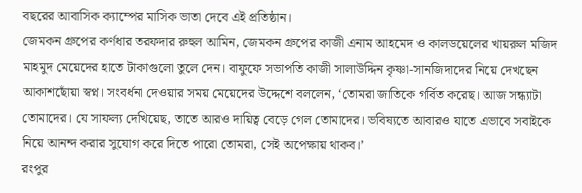বছরের আবাসিক ক্যাম্পের মাসিক ভাতা দেবে এই প্রতিষ্ঠান।
জেমকন গ্রুপের কর্ণধার তরফদার রুহুল আমিন, জেমকন গ্রুপের কাজী এনাম আহমেদ ও কালডয়েলের খায়রুল মজিদ মাহমুদ মেয়েদের হাতে টাকাগুলো তুলে দেন। বাফুফে সভাপতি কাজী সালাউদ্দিন কৃষ্ণা-সানজিদাদের নিয়ে দেখছেন আকাশছোঁয়া স্বপ্ন। সংবর্ধনা দেওয়ার সময় মেয়েদের উদ্দেশে বললেন, ‘তোমরা জাতিকে গর্বিত করেছ। আজ সন্ধ্যাটা তোমাদের। যে সাফল্য দেখিয়েছ, তাতে আরও দায়িত্ব বেড়ে গেল তোমাদের। ভবিষ্যতে আবারও যাতে এভাবে সবাইকে নিয়ে আনন্দ করার সুযোগ করে দিতে পারো তোমরা, সেই অপেক্ষায় থাকব।’
রংপুর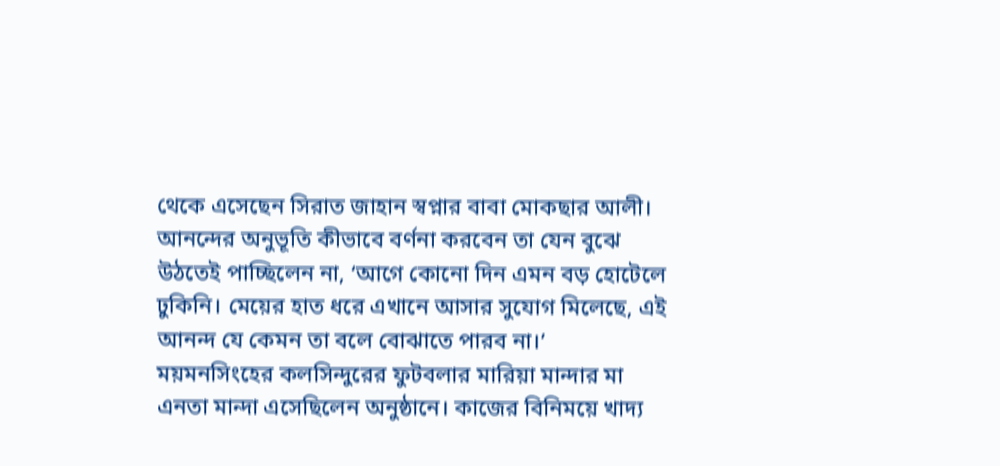থেকে এসেছেন সিরাত জাহান স্বপ্নার বাবা মোকছার আলী। আনন্দের অনুভূতি কীভাবে বর্ণনা করবেন তা যেন বুঝে উঠতেই পাচ্ছিলেন না, ‘আগে কোনো দিন এমন বড় হোটেলে ঢুকিনি। মেয়ের হাত ধরে এখানে আসার সুযোগ মিলেছে, এই আনন্দ যে কেমন তা বলে বোঝাতে পারব না।’
ময়মনসিংহের কলসিন্দুরের ফুটবলার মারিয়া মান্দার মা এনতা মান্দা এসেছিলেন অনুষ্ঠানে। কাজের বিনিময়ে খাদ্য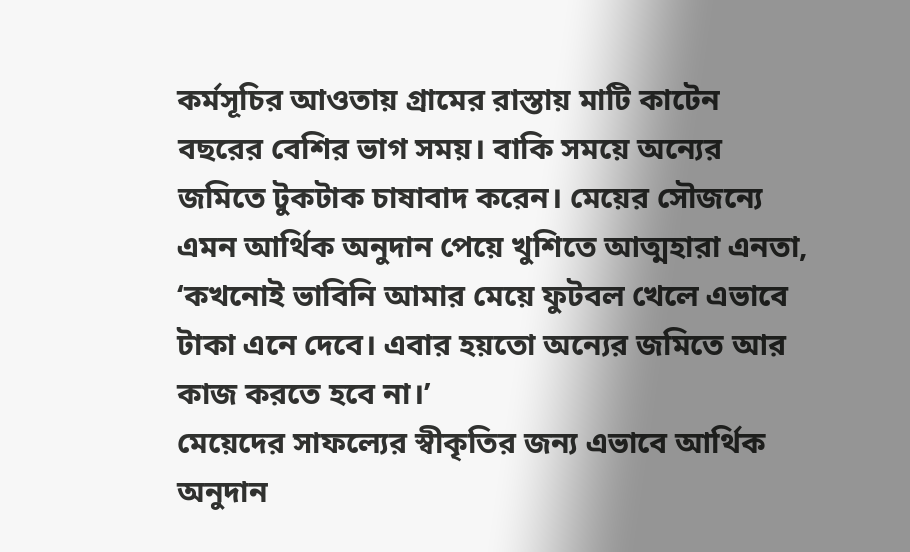কর্মসূচির আওতায় গ্রামের রাস্তায় মাটি কাটেন বছরের বেশির ভাগ সময়। বাকি সময়ে অন্যের জমিতে টুকটাক চাষাবাদ করেন। মেয়ের সৌজন্যে এমন আর্থিক অনুদান পেয়ে খুশিতে আত্মহারা এনতা, ‘কখনোই ভাবিনি আমার মেয়ে ফুটবল খেলে এভাবে টাকা এনে দেবে। এবার হয়তো অন্যের জমিতে আর কাজ করতে হবে না।’
মেয়েদের সাফল্যের স্বীকৃতির জন্য এভাবে আর্থিক অনুদান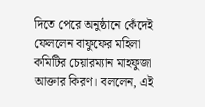দিতে পেরে অনুষ্ঠানে কেঁদেই ফেললেন বাফুফের মহিলা কমিটির চেয়ারম্যান মাহফুজা আক্তার কিরণ। বললেন, এই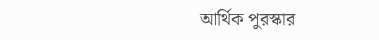আর্থিক পুরস্কার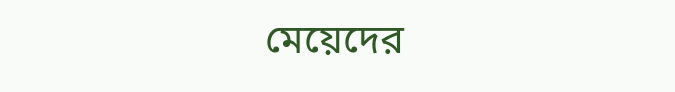মেয়েদের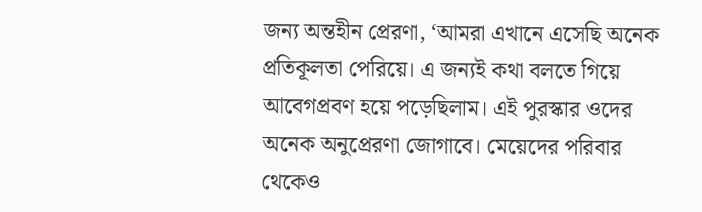জন্য অন্তহীন প্রেরণা, ‘আমরা এখানে এসেছি অনেক প্রতিকূলতা পেরিয়ে। এ জন্যই কথা বলতে গিয়ে আবেগপ্রবণ হয়ে পড়েছিলাম। এই পুরস্কার ওদের অনেক অনুপ্রেরণা জোগাবে। মেয়েদের পরিবার থেকেও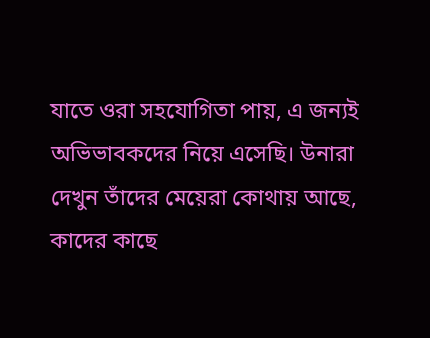যাতে ওরা সহযোগিতা পায়, এ জন্যই অভিভাবকদের নিয়ে এসেছি। উনারা দেখুন তাঁদের মেয়েরা কোথায় আছে, কাদের কাছে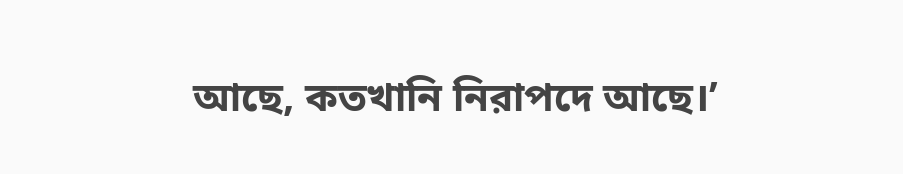আছে, কতখানি নিরাপদে আছে।’